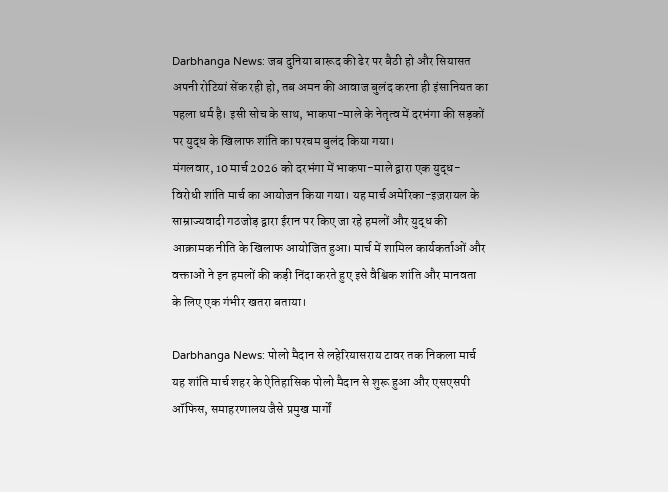Darbhanga News: जब दुनिया बारूद की ढेर पर बैठी हो और सियासत अपनी रोटियां सेंक रही हो, तब अमन की आवाज बुलंद करना ही इंसानियत का पहला धर्म है। इसी सोच के साथ, भाकपा-माले के नेतृत्व में दरभंगा की सड़कों पर युद्ध के खिलाफ शांति का परचम बुलंद किया गया।
मंगलवार, 10 मार्च 2026 को दरभंगा में भाकपा-माले द्वारा एक युद्ध-विरोधी शांति मार्च का आयोजन किया गया। यह मार्च अमेरिका-इज़रायल के साम्राज्यवादी गठजोड़ द्वारा ईरान पर किए जा रहे हमलों और युद्ध की आक्रामक नीति के खिलाफ आयोजित हुआ। मार्च में शामिल कार्यकर्ताओं और वक्ताओं ने इन हमलों की कड़ी निंदा करते हुए इसे वैश्विक शांति और मानवता के लिए एक गंभीर खतरा बताया।

Darbhanga News: पोलो मैदान से लहेरियासराय टावर तक निकला मार्च
यह शांति मार्च शहर के ऐतिहासिक पोलो मैदान से शुरू हुआ और एसएसपी ऑफिस, समाहरणालय जैसे प्रमुख मार्गों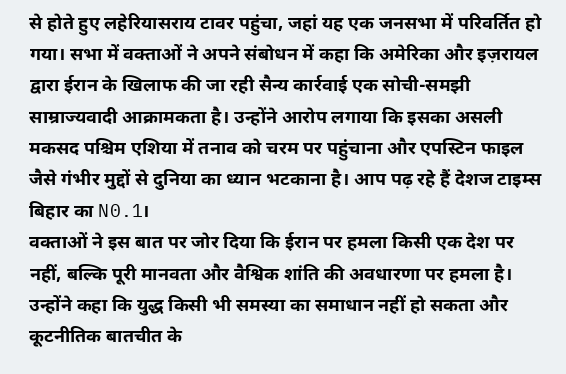से होते हुए लहेरियासराय टावर पहुंचा, जहां यह एक जनसभा में परिवर्तित हो गया। सभा में वक्ताओं ने अपने संबोधन में कहा कि अमेरिका और इज़रायल द्वारा ईरान के खिलाफ की जा रही सैन्य कार्रवाई एक सोची-समझी साम्राज्यवादी आक्रामकता है। उन्होंने आरोप लगाया कि इसका असली मकसद पश्चिम एशिया में तनाव को चरम पर पहुंचाना और एपस्टिन फाइल जैसे गंभीर मुद्दों से दुनिया का ध्यान भटकाना है। आप पढ़ रहे हैं देशज टाइम्स बिहार का N0.1।
वक्ताओं ने इस बात पर जोर दिया कि ईरान पर हमला किसी एक देश पर नहीं, बल्कि पूरी मानवता और वैश्विक शांति की अवधारणा पर हमला है। उन्होंने कहा कि युद्ध किसी भी समस्या का समाधान नहीं हो सकता और कूटनीतिक बातचीत के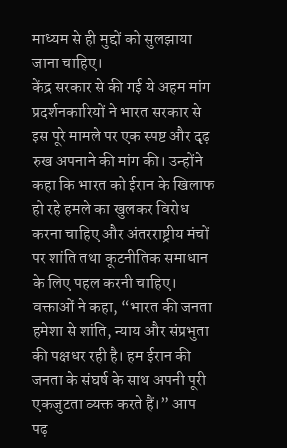माध्यम से ही मुद्दों को सुलझाया जाना चाहिए।
केंद्र सरकार से की गई ये अहम मांग
प्रदर्शनकारियों ने भारत सरकार से इस पूरे मामले पर एक स्पष्ट और दृढ़ रुख अपनाने की मांग की। उन्होंने कहा कि भारत को ईरान के खिलाफ हो रहे हमले का खुलकर विरोध करना चाहिए और अंतरराष्ट्रीय मंचों पर शांति तथा कूटनीतिक समाधान के लिए पहल करनी चाहिए। वक्ताओं ने कहा, “भारत की जनता हमेशा से शांति, न्याय और संप्रभुता की पक्षधर रही है। हम ईरान की जनता के संघर्ष के साथ अपनी पूरी एकजुटता व्यक्त करते हैं।” आप पढ़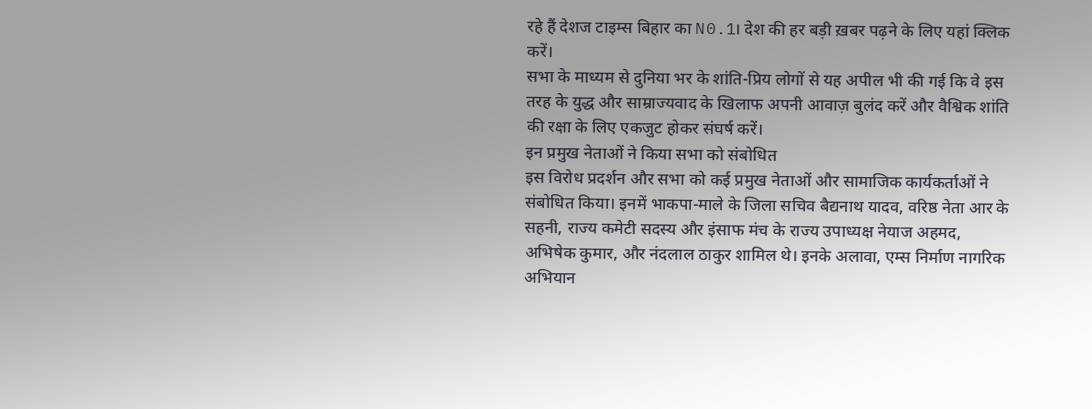रहे हैं देशज टाइम्स बिहार का N0.1। देश की हर बड़ी ख़बर पढ़ने के लिए यहां क्लिक करें।
सभा के माध्यम से दुनिया भर के शांति-प्रिय लोगों से यह अपील भी की गई कि वे इस तरह के युद्ध और साम्राज्यवाद के खिलाफ अपनी आवाज़ बुलंद करें और वैश्विक शांति की रक्षा के लिए एकजुट होकर संघर्ष करें।
इन प्रमुख नेताओं ने किया सभा को संबोधित
इस विरोध प्रदर्शन और सभा को कई प्रमुख नेताओं और सामाजिक कार्यकर्ताओं ने संबोधित किया। इनमें भाकपा-माले के जिला सचिव बैद्यनाथ यादव, वरिष्ठ नेता आर के सहनी, राज्य कमेटी सदस्य और इंसाफ मंच के राज्य उपाध्यक्ष नेयाज अहमद, अभिषेक कुमार, और नंदलाल ठाकुर शामिल थे। इनके अलावा, एम्स निर्माण नागरिक अभियान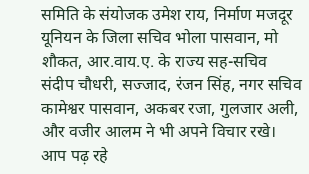समिति के संयोजक उमेश राय, निर्माण मजदूर यूनियन के जिला सचिव भोला पासवान, मो शौकत, आर.वाय.ए. के राज्य सह-सचिव संदीप चौधरी, सज्जाद, रंजन सिंह, नगर सचिव कामेश्वर पासवान, अकबर रजा, गुलजार अली, और वजीर आलम ने भी अपने विचार रखे। आप पढ़ रहे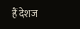हैं देशज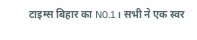टाइम्स बिहार का N0.1। सभी ने एक स्वर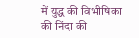में युद्ध की विभीषिका की निंदा की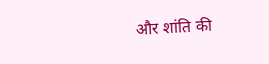और शांति की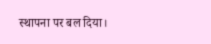स्थापना पर बल दिया।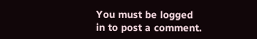You must be logged in to post a comment.